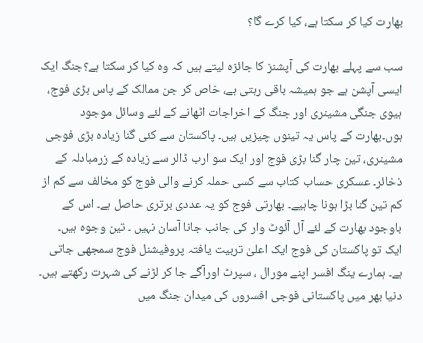بھارت کیا کر سکتا ہے، کیا کرے گا؟

سب سے پہلے بھارت کی آپشنز کا جائزہ لیتے ہیں کہ وہ کیا کر سکتا ہے؟جنگ ایک ایسی آپشن ہے جو ہمیشہ باقی رہتی ہے، خاص کر جن ممالک کے پاس بڑی فوج، ہیوی جنگی مشینری اور جنگ کے اخراجات اٹھانے کے لئے وسائل موجود ہوں۔بھارت کے پاس یہ تینوں چیزیں ہیں۔ پاکستان سے کئی گنا زیادہ بڑی فوجی مشینری، تین چار گنا بڑی فوج اور ایک سو ارب ڈالر سے زیادہ کے زرمبادلہ کے ذخائر۔ عسکری حساب کتاب سے کسی حملہ کرنے والی فوج کو مخالف سے کم از کم تین گنا بڑا ہونا چاہیے۔ بھارتی فوج کو یہ عددی برتری حاصل ہے۔ اس کے باوجود بھارت کے لئے آل آئوٹ وار کی جانب جانا آسان نہیں ۔ تین وجوہ ہیں۔
ایک تو پاکستان کی فوج ایک اعلیٰ تربیت یافتہ پروفیشنل فوج سمجھی جاتی ہے۔ ہمارے ینگ افسر اپنے مورال ، سپرٹ اورآگے جا کر لڑنے کی شہرت رکھتے ہیں۔ دنیا بھر میں پاکستانی فوجی افسروں کی میدان جنگ میں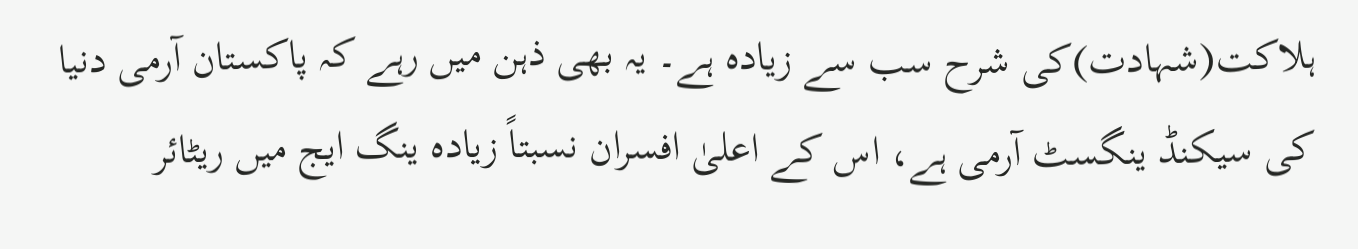ہلاکت(شہادت)کی شرح سب سے زیادہ ہے۔ یہ بھی ذہن میں رہے کہ پاکستان آرمی دنیا کی سیکنڈ ینگسٹ آرمی ہے، اس کے اعلیٰ افسران نسبتاً زیادہ ینگ ایج میں ریٹائر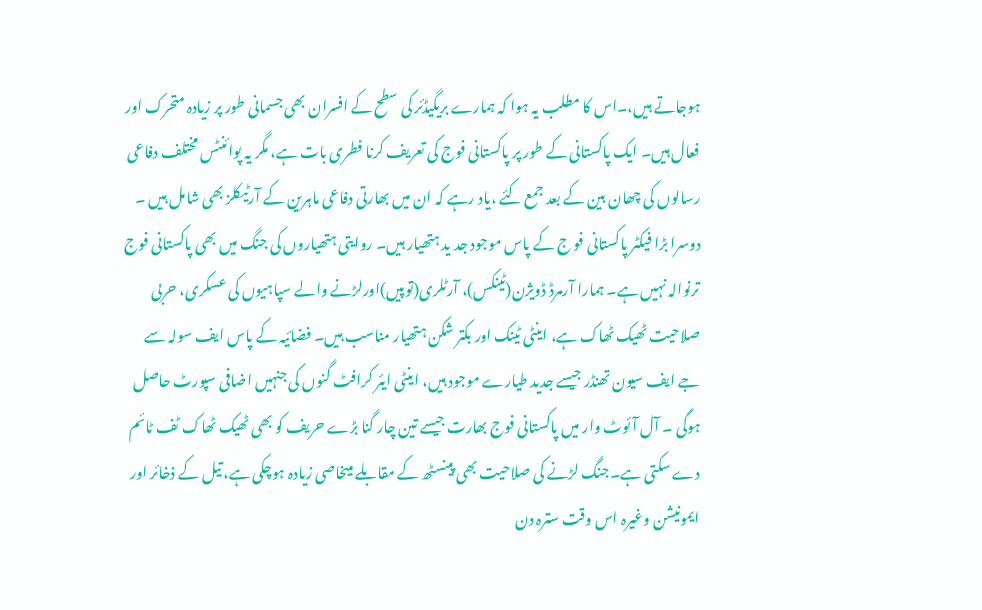ہوجاتے ہیں،۔اس کا مطلب یہ ہوا کہ ہمارے بریگیڈئر کی سطح کے افسران بھی جسمانی طور پر زیادہ متحرک اور فعال ہیں۔ ایک پاکستانی کے طور پر پاکستانی فوج کی تعریف کرنا فطری بات ہے، مگر یہ پوائنٹس مختلف دفاعی رسالوں کی چھان بین کے بعد جمع کئے ،یاد رہے کہ ان میں بھارتی دفاعی ماہرین کے آرٹیکلز بھی شامل ہیں ۔
دوسرا بڑا فیکٹر پاکستانی فو ج کے پاس موجود جد ید ہتھیار ہیں۔ روایتی ہتھیاروں کی جنگ میں بھی پاکستانی فوج ترنوالہ نہیں ہے۔ ہمارا آرمرڈ ڈویژن(ٹینکس)، آرٹلری(توپیں)اورلڑنے والے سپاہیوں کی عسکری، حربی صلاحیت ٹھیک ٹھاک ہے، اینٹی ٹینک اور بکتر شکن ہتھیار مناسب ہیں۔ فضائیہ کے پاس ایف سولہ سے جے ایف سیون تھنڈر جیسے جدید طیارے موجود ہیں، اینٹی ایئر کرافٹ گنوں کی جنہیں اضافی سپورٹ حاصل ہوگی ۔ آل آئوٹ وار میں پاکستانی فوج بھارت جیسے تین چار گنا بڑے حریف کو بھی ٹھیک ٹھاک ٹف ٹائم دے سکتی ہے۔جنگ لڑنے کی صلاحیت بھی پینسٹھ کے مقابلے میںخاصی زیادہ ہوچکی ہے، تیل کے ذخائر اور ایمونیشن وغیرہ اس وقت سترہ دن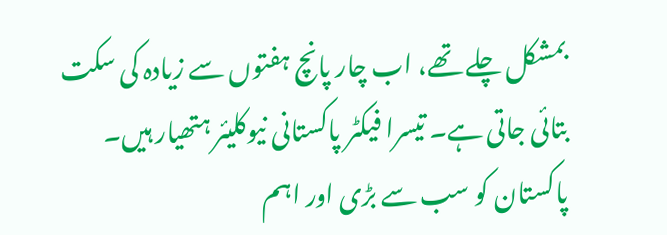بمشکل چلے تھے، اب چار پانچ ہفتوں سے زیادہ کی سکت بتائی جاتی ہے۔ تیسرا فیکٹر پاکستانی نیوکلیئر ہتھیار ہیں۔ پاکستان کو سب سے بڑی اور اہم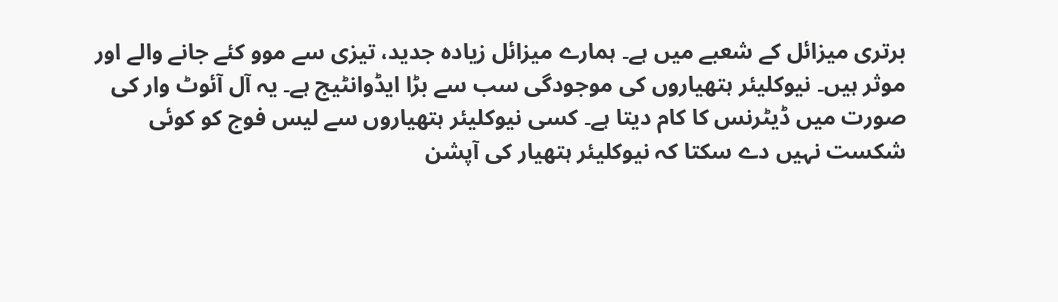برتری میزائل کے شعبے میں ہے۔ ہمارے میزائل زیادہ جدید، تیزی سے موو کئے جانے والے اور موثر ہیں۔ نیوکلیئر ہتھیاروں کی موجودگی سب سے بڑا ایڈوانٹیج ہے۔ یہ آل آئوٹ وار کی صورت میں ڈیٹرنس کا کام دیتا ہے۔ کسی نیوکلیئر ہتھیاروں سے لیس فوج کو کوئی شکست نہیں دے سکتا کہ نیوکلیئر ہتھیار کی آپشن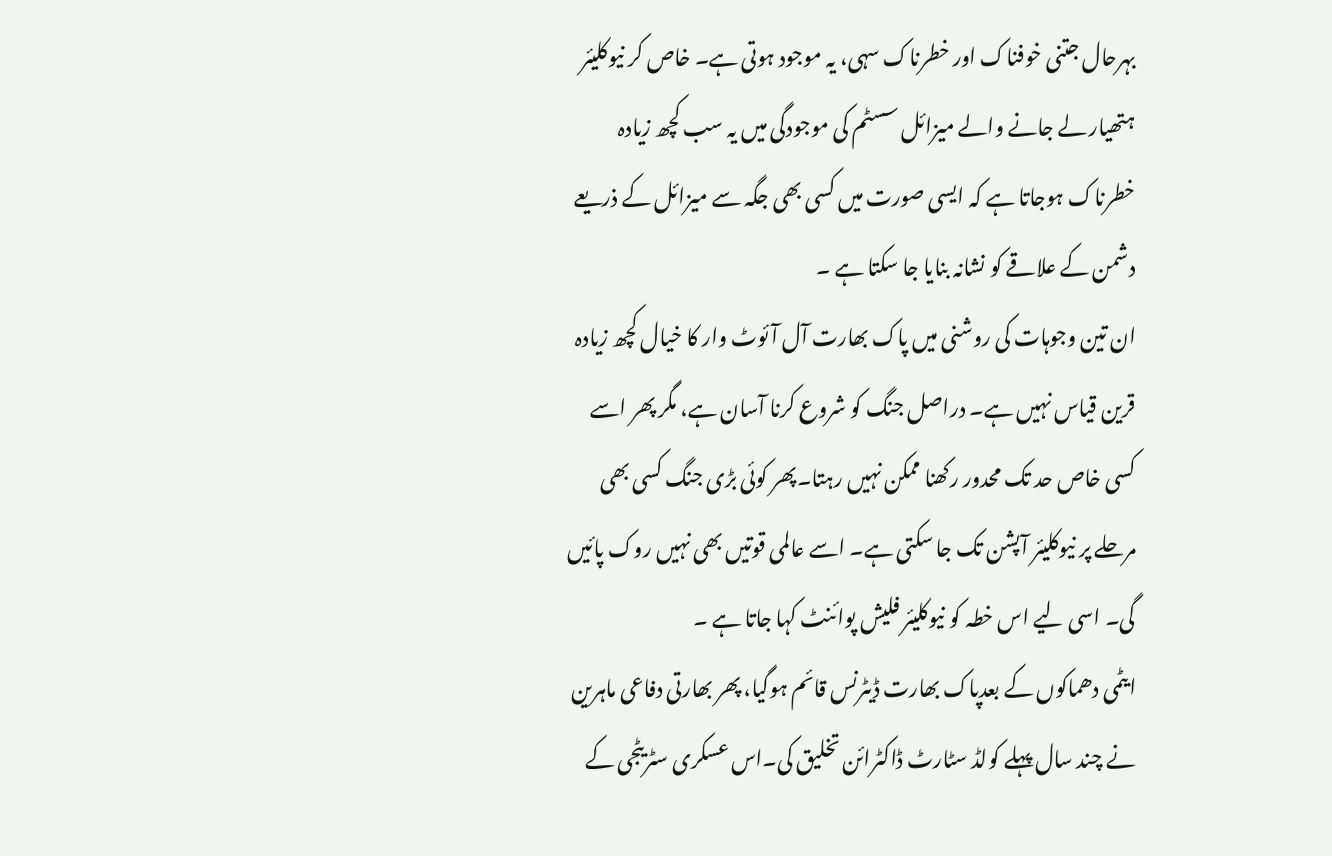بہرحال جتنی خوفناک اور خطرناک سہی، یہ موجود ہوتی ہے۔ خاص کر نیوکلیئر ہتھیار لے جانے والے میزائل سسٹم کی موجودگی میں یہ سب کچھ زیادہ خطرناک ہوجاتا ہے کہ ایسی صورت میں کسی بھی جگہ سے میزائل کے ذریعے دشمن کے علاقے کو نشانہ بنایا جا سکتا ہے ۔
ان تین وجوہات کی روشنی میں پاک بھارت آل آئوٹ وار کا خیال کچھ زیادہ قرین قیاس نہیں ہے۔ دراصل جنگ کو شروع کرنا آسان ہے، مگر پھر اسے کسی خاص حد تک محدور رکھنا ممکن نہیں رہتا۔پھر کوئی بڑی جنگ کسی بھی مرحلے پر نیوکلیئر آپشن تک جا سکتی ہے۔ اسے عالمی قوتیں بھی نہیں روک پائیں گی۔ اسی لیے اس خطہ کو نیوکلیئر فلیش پوائنٹ کہا جاتا ہے ۔
ایٹمی دھماکوں کے بعدپاک بھارت ڈیٹرنس قائم ہوگیا، پھر بھارتی دفاعی ماہرین نے چند سال پہلے کولڈ سٹارٹ ڈاکٹرائن تخلیق کی۔اس عسکری سٹریٹجی کے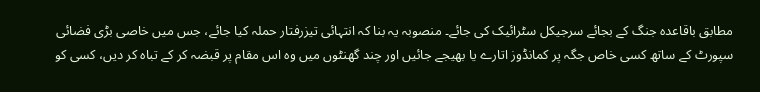مطابق باقاعدہ جنگ کے بجائے سرجیکل سٹرائیک کی جائے۔ منصوبہ یہ بنا کہ انتہائی تیزرفتار حملہ کیا جائے، جس میں خاصی بڑی فضائی سپورٹ کے ساتھ کسی خاص جگہ پر کمانڈوز اتارے یا بھیجے جائیں اور چند گھنٹوں میں وہ اس مقام پر قبضہ کر کے تباہ کر دیں، کسی کو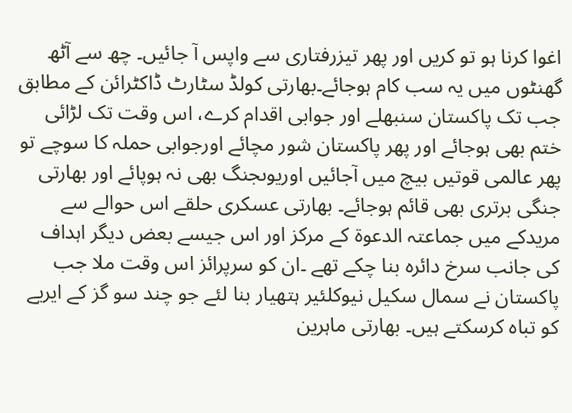اغوا کرنا ہو تو کریں اور پھر تیزرفتاری سے واپس آ جائیں۔ چھ سے آٹھ گھنٹوں میں یہ سب کام ہوجائے۔بھارتی کولڈ سٹارٹ ڈاکٹرائن کے مطابق جب تک پاکستان سنبھلے اور جوابی اقدام کرے، اس وقت تک لڑائی ختم بھی ہوجائے اور پھر پاکستان شور مچائے اورجوابی حملہ کا سوچے تو پھر عالمی قوتیں بیچ میں آجائیں اوریوںجنگ بھی نہ ہوپائے اور بھارتی جنگی برتری بھی قائم ہوجائے۔ بھارتی عسکری حلقے اس حوالے سے مریدکے میں جماعتہ الدعوۃ کے مرکز اور اس جیسے بعض دیگر اہداف کی جانب سرخ دائرہ بنا چکے تھے ۔ان کو سرپرائز اس وقت ملا جب پاکستان نے سمال سکیل نیوکلئیر ہتھیار بنا لئے جو چند سو گز کے ایریے کو تباہ کرسکتے ہیں۔ بھارتی ماہرین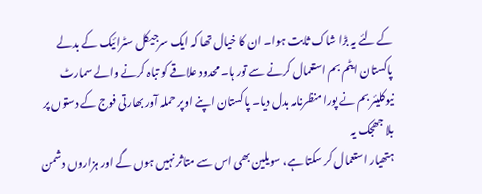کے لئے یہ بڑا شاک ثابت ہوا۔ ان کا خیال تھا کہ ایک سرجیکل سٹرائیک کے بدلے پاکستان ایٹم بم استعمال کرنے سے تور ہا۔ محدود علاقے کو تباہ کرنے والے سمارٹ نیوکلیئر بم نے پورا منظرنامہ بدل دیا۔ پاکستان اپنے اوپر حملہ آور بھارتی فوج کے دستوں پر بلا جھجک یہ
ہتھیار استعمال کر سکتا ہے، سویلین بھی اس سے متاثر نہیں ہوں گے اور ہزاروں دشمن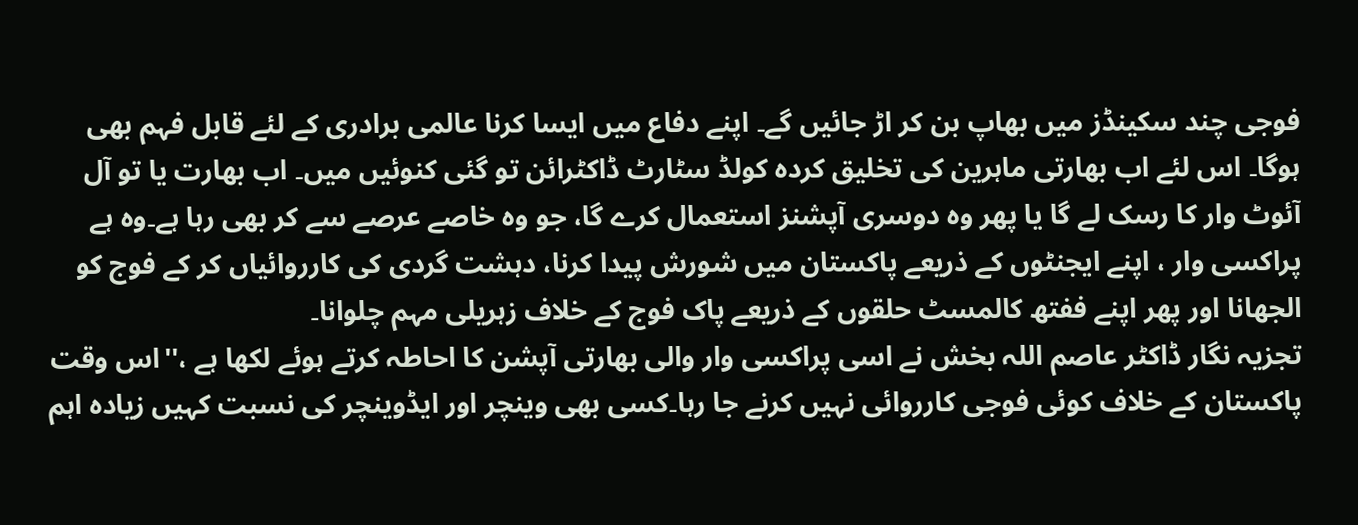فوجی چند سکینڈز میں بھاپ بن کر اڑ جائیں گے۔ اپنے دفاع میں ایسا کرنا عالمی برادری کے لئے قابل فہم بھی ہوگا۔ اس لئے اب بھارتی ماہرین کی تخلیق کردہ کولڈ سٹارٹ ڈاکٹرائن تو گئی کنوئیں میں۔ اب بھارت یا تو آل آئوٹ وار کا رسک لے گا یا پھر وہ دوسری آپشنز استعمال کرے گا، جو وہ خاصے عرصے سے کر بھی رہا ہے۔وہ ہے پراکسی وار ، اپنے ایجنٹوں کے ذریعے پاکستان میں شورش پیدا کرنا، دہشت گردی کی کارروائیاں کر کے فوج کو الجھانا اور پھر اپنے ففتھ کالمسٹ حلقوں کے ذریعے پاک فوج کے خلاف زہریلی مہم چلوانا۔
تجزیہ نگار ڈاکٹر عاصم اللہ بخش نے اسی پراکسی وار والی بھارتی آپشن کا احاطہ کرتے ہوئے لکھا ہے ،''اس وقت پاکستان کے خلاف کوئی فوجی کارروائی نہیں کرنے جا رہا۔کسی بھی وینچر اور ایڈوینچر کی نسبت کہیں زیادہ اہم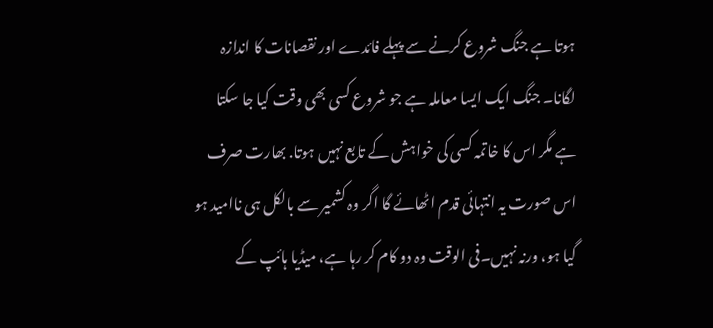ہوتا ہے جنگ شروع کرنے سے پہلے فائدے اور نقصانات کا اندازہ لگانا۔ جنگ ایک ایسا معاملہ ہے جو شروع کسی بھی وقت کیا جا سکتا ہے مگر اس کا خاتمہ کسی کی خواہش کے تابع نہیں ہوتا. بھارت صرف اس صورت یہ انتہائی قدم اٹھائے گا اگر وہ کشمیر سے بالکل ہی ناامید ہو گیا ہو، ورنہ نہیں۔فی الوقت وہ دو کام کر رہا ہے، میڈیا ہائپ کے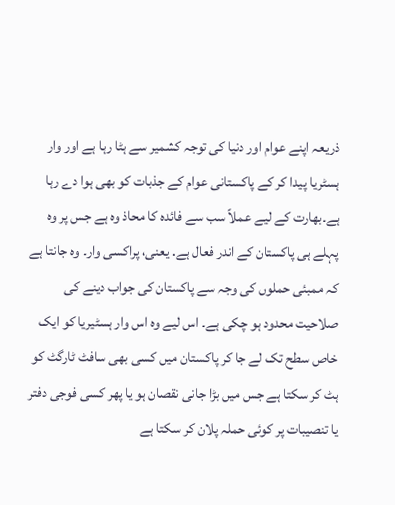ذریعہ اپنے عوام اور دنیا کی توجہ کشمیر سے ہٹا رہا ہے اور وار ہسٹریا پیدا کر کے پاکستانی عوام کے جذبات کو بھی ہوا دے رہا ہے۔بھارت کے لیے عملاً سب سے فائدہ کا محاذ وہ ہے جس پر وہ پہلے ہی پاکستان کے اندر فعال ہے. یعنی، پراکسی وار۔ وہ جانتا ہے کہ ممبئی حملوں کی وجہ سے پاکستان کی جواب دینے کی صلاحیت محدود ہو چکی ہے۔ اس لیے وہ اس وار ہسٹیریا کو ایک خاص سطح تک لے جا کر پاکستان میں کسی بھی سافٹ ٹارگٹ کو ہٹ کر سکتا ہے جس میں بڑا جانی نقصان ہو یا پھر کسی فوجی دفتر یا تنصیبات پر کوئی حملہ پلان کر سکتا ہے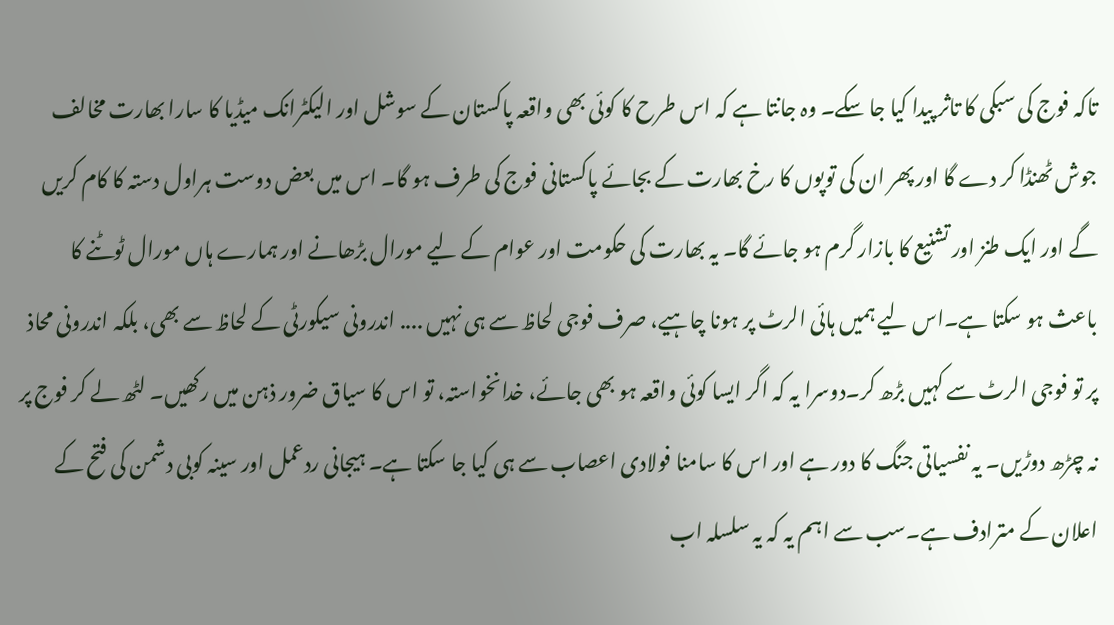تاکہ فوج کی سبکی کا تاثر پیدا کیا جا سکے۔ وہ جانتا ہے کہ اس طرح کا کوئی بھی واقعہ پاکستان کے سوشل اور الیکٹرانک میڈیا کا سارا بھارت مخالف جوش ٹھنڈا کر دے گا اور پھر ان کی توپوں کا رخ بھارت کے بجائے پاکستانی فوج کی طرف ہو گا۔ اس میں بعض دوست ہراول دستہ کا کام کریں گے اور ایک طنز اور تشنیع کا بازار گرم ہو جائے گا۔ یہ بھارت کی حکومت اور عوام کے لیے مورال بڑھانے اور ہمارے ہاں مورال ٹوٹنے کا باعث ہو سکتا ہے۔اس لیے ہمیں ہائی الرٹ پر ہونا چاہیے، صرف فوجی لحاظ سے ہی نہیں .... اندرونی سیکورٹی کے لحاظ سے بھی، بلکہ اندرونی محاذ پر تو فوجی الرٹ سے کہیں بڑھ کر۔دوسرا یہ کہ اگر ایسا کوئی واقعہ ہو بھی جائے، خدانخواستہ، تو اس کا سیاق ضرور ذہن میں رکھیں۔ لٹھ لے کر فوج پر نہ چڑھ دوڑیں۔ یہ نفسیاتی جنگ کا دور ہے اور اس کا سامنا فولادی اعصاب سے ہی کیا جا سکتا ہے۔ ہیجانی ردعمل اور سینہ کوبی دشمن کی فتح کے اعلان کے مترادف ہے۔سب سے اہم یہ کہ یہ سلسلہ اب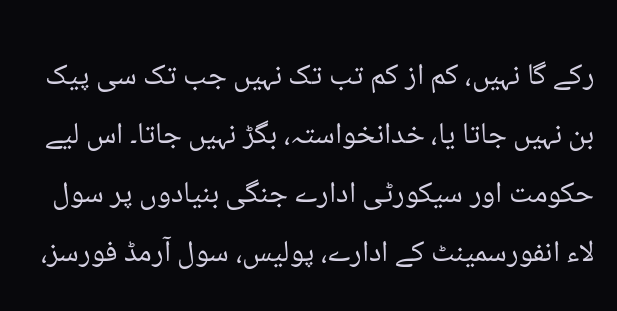رکے گا نہیں، کم از کم تب تک نہیں جب تک سی پیک بن نہیں جاتا یا، خدانخواستہ، بگڑ نہیں جاتا۔ اس لیے حکومت اور سیکورٹی ادارے جنگی بنیادوں پر سول لاء انفورسمینٹ کے ادارے، پولیس، سول آرمڈ فورسز،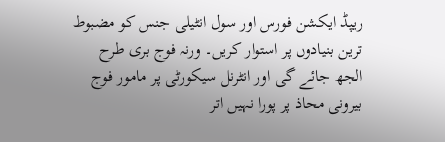ریپڈ ایکشن فورس اور سول انٹیلی جنس کو مضبوط ترین بنیادوں پر استوار کریں۔ ورنہ فوج بری طرح الجھ جائے گی اور انٹرنل سیکورٹی پر مامور فوج بیرونی محاذ پر پورا نہیں اتر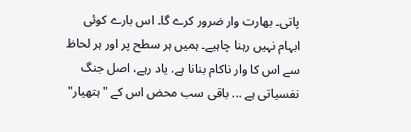پاتی۔ بھارت وار ضرور کرے گا۔ اس بارے کوئی ابہام نہیں رہنا چاہیے۔ ہمیں ہر سطح پر اور ہر لحاظ سے اس کا وار ناکام بنانا ہے. یاد رہے، اصل جنگ نفسیاتی ہے ... باقی سب محض اس کے "ہتھیار"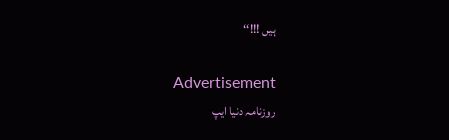ہیں !!!‘‘

Advertisement
روزنامہ دنیا ایپ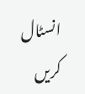انسٹال کریں